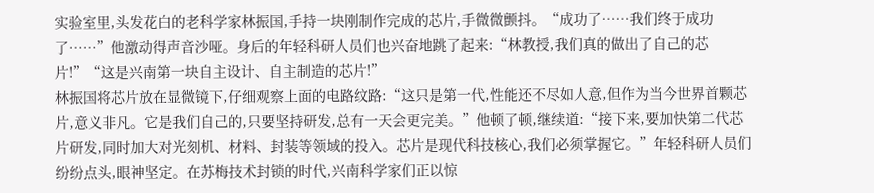实验室里,头发花白的老科学家林振国,手持一块刚制作完成的芯片,手微微颤抖。“成功了……我们终于成功了……”他激动得声音沙哑。身后的年轻科研人员们也兴奋地跳了起来:“林教授,我们真的做出了自己的芯片!”“这是兴南第一块自主设计、自主制造的芯片!”
林振国将芯片放在显微镜下,仔细观察上面的电路纹路:“这只是第一代,性能还不尽如人意,但作为当今世界首颗芯片,意义非凡。它是我们自己的,只要坚持研发,总有一天会更完美。”他顿了顿,继续道:“接下来,要加快第二代芯片研发,同时加大对光刻机、材料、封装等领域的投入。芯片是现代科技核心,我们必须掌握它。”年轻科研人员们纷纷点头,眼神坚定。在苏梅技术封锁的时代,兴南科学家们正以惊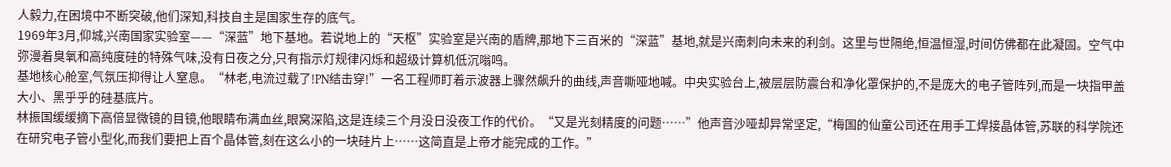人毅力,在困境中不断突破,他们深知,科技自主是国家生存的底气。
1969年3月,仰城,兴南国家实验室——“深蓝”地下基地。若说地上的“天枢”实验室是兴南的盾牌,那地下三百米的“深蓝”基地,就是兴南刺向未来的利剑。这里与世隔绝,恒温恒湿,时间仿佛都在此凝固。空气中弥漫着臭氧和高纯度硅的特殊气味,没有日夜之分,只有指示灯规律闪烁和超级计算机低沉嗡鸣。
基地核心舱室,气氛压抑得让人窒息。“林老,电流过载了!PN结击穿!”一名工程师盯着示波器上骤然飙升的曲线,声音嘶哑地喊。中央实验台上,被层层防震台和净化罩保护的,不是庞大的电子管阵列,而是一块指甲盖大小、黑乎乎的硅基底片。
林振国缓缓摘下高倍显微镜的目镜,他眼睛布满血丝,眼窝深陷,这是连续三个月没日没夜工作的代价。“又是光刻精度的问题……”他声音沙哑却异常坚定,“梅国的仙童公司还在用手工焊接晶体管,苏联的科学院还在研究电子管小型化,而我们要把上百个晶体管,刻在这么小的一块硅片上……这简直是上帝才能完成的工作。”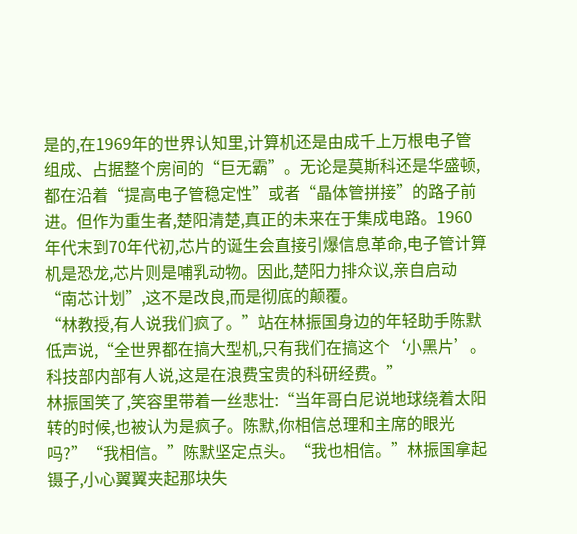是的,在1969年的世界认知里,计算机还是由成千上万根电子管组成、占据整个房间的“巨无霸”。无论是莫斯科还是华盛顿,都在沿着“提高电子管稳定性”或者“晶体管拼接”的路子前进。但作为重生者,楚阳清楚,真正的未来在于集成电路。1960年代末到70年代初,芯片的诞生会直接引爆信息革命,电子管计算机是恐龙,芯片则是哺乳动物。因此,楚阳力排众议,亲自启动“南芯计划”,这不是改良,而是彻底的颠覆。
“林教授,有人说我们疯了。”站在林振国身边的年轻助手陈默低声说,“全世界都在搞大型机,只有我们在搞这个‘小黑片’。科技部内部有人说,这是在浪费宝贵的科研经费。”
林振国笑了,笑容里带着一丝悲壮:“当年哥白尼说地球绕着太阳转的时候,也被认为是疯子。陈默,你相信总理和主席的眼光吗?”“我相信。”陈默坚定点头。“我也相信。”林振国拿起镊子,小心翼翼夹起那块失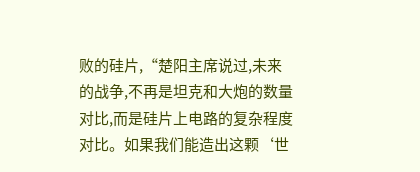败的硅片,“楚阳主席说过,未来的战争,不再是坦克和大炮的数量对比,而是硅片上电路的复杂程度对比。如果我们能造出这颗‘世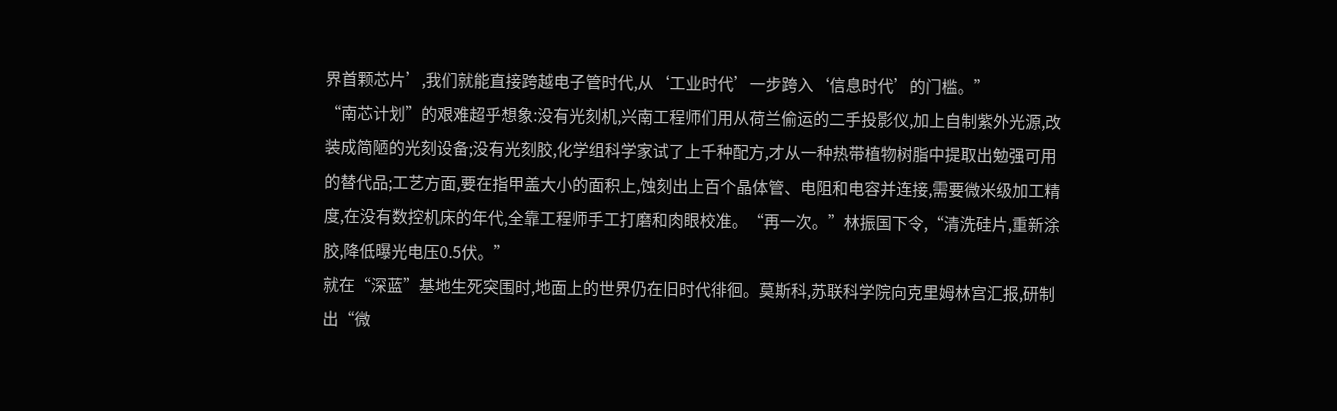界首颗芯片’,我们就能直接跨越电子管时代,从‘工业时代’一步跨入‘信息时代’的门槛。”
“南芯计划”的艰难超乎想象:没有光刻机,兴南工程师们用从荷兰偷运的二手投影仪,加上自制紫外光源,改装成简陋的光刻设备;没有光刻胶,化学组科学家试了上千种配方,才从一种热带植物树脂中提取出勉强可用的替代品;工艺方面,要在指甲盖大小的面积上,蚀刻出上百个晶体管、电阻和电容并连接,需要微米级加工精度,在没有数控机床的年代,全靠工程师手工打磨和肉眼校准。“再一次。”林振国下令,“清洗硅片,重新涂胶,降低曝光电压0.5伏。”
就在“深蓝”基地生死突围时,地面上的世界仍在旧时代徘徊。莫斯科,苏联科学院向克里姆林宫汇报,研制出“微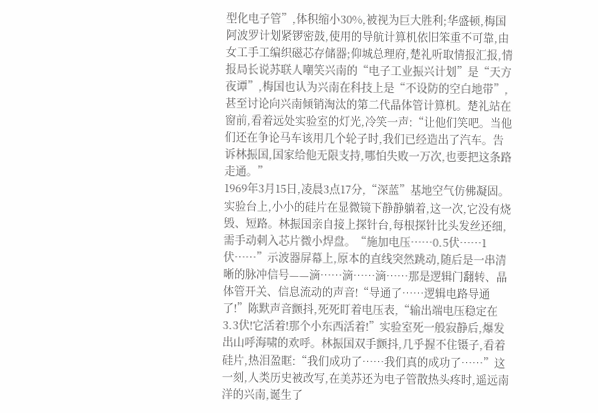型化电子管”,体积缩小30%,被视为巨大胜利;华盛顿,梅国阿波罗计划紧锣密鼓,使用的导航计算机依旧笨重不可靠,由女工手工编织磁芯存储器;仰城总理府,楚礼听取情报汇报,情报局长说苏联人嘲笑兴南的“电子工业振兴计划”是“天方夜谭”,梅国也认为兴南在科技上是“不设防的空白地带”,甚至讨论向兴南倾销淘汰的第二代晶体管计算机。楚礼站在窗前,看着远处实验室的灯光,冷笑一声:“让他们笑吧。当他们还在争论马车该用几个轮子时,我们已经造出了汽车。告诉林振国,国家给他无限支持,哪怕失败一万次,也要把这条路走通。”
1969年3月15日,凌晨3点17分,“深蓝”基地空气仿佛凝固。实验台上,小小的硅片在显微镜下静静躺着,这一次,它没有烧毁、短路。林振国亲自接上探针台,每根探针比头发丝还细,需手动刺入芯片微小焊盘。“施加电压……0.5伏……1伏……”示波器屏幕上,原本的直线突然跳动,随后是一串清晰的脉冲信号——滴……滴……滴……那是逻辑门翻转、晶体管开关、信息流动的声音!“导通了……逻辑电路导通了!”陈默声音颤抖,死死盯着电压表,“输出端电压稳定在3.3伏!它活着!那个小东西活着!”实验室死一般寂静后,爆发出山呼海啸的欢呼。林振国双手颤抖,几乎握不住镊子,看着硅片,热泪盈眶:“我们成功了……我们真的成功了……”这一刻,人类历史被改写,在美苏还为电子管散热头疼时,遥远南洋的兴南,诞生了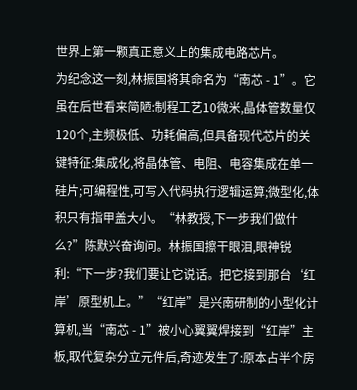世界上第一颗真正意义上的集成电路芯片。
为纪念这一刻,林振国将其命名为“南芯 - 1”。它虽在后世看来简陋:制程工艺10微米,晶体管数量仅120个,主频极低、功耗偏高,但具备现代芯片的关键特征:集成化,将晶体管、电阻、电容集成在单一硅片;可编程性,可写入代码执行逻辑运算;微型化,体积只有指甲盖大小。“林教授,下一步我们做什么?”陈默兴奋询问。林振国擦干眼泪,眼神锐利:“下一步?我们要让它说话。把它接到那台‘红岸’原型机上。”“红岸”是兴南研制的小型化计算机,当“南芯 - 1”被小心翼翼焊接到“红岸”主板,取代复杂分立元件后,奇迹发生了:原本占半个房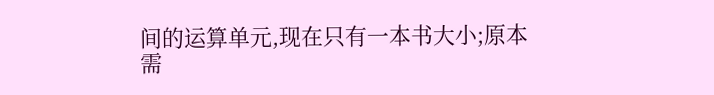间的运算单元,现在只有一本书大小;原本需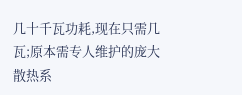几十千瓦功耗,现在只需几瓦;原本需专人维护的庞大散热系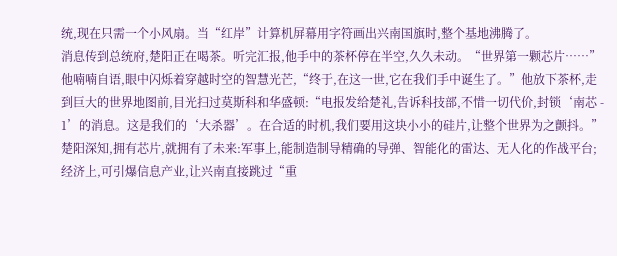统,现在只需一个小风扇。当“红岸”计算机屏幕用字符画出兴南国旗时,整个基地沸腾了。
消息传到总统府,楚阳正在喝茶。听完汇报,他手中的茶杯停在半空,久久未动。“世界第一颗芯片……”他喃喃自语,眼中闪烁着穿越时空的智慧光芒,“终于,在这一世,它在我们手中诞生了。”他放下茶杯,走到巨大的世界地图前,目光扫过莫斯科和华盛顿:“电报发给楚礼,告诉科技部,不惜一切代价,封锁‘南芯 - 1’的消息。这是我们的‘大杀器’。在合适的时机,我们要用这块小小的硅片,让整个世界为之颤抖。”
楚阳深知,拥有芯片,就拥有了未来:军事上,能制造制导精确的导弹、智能化的雷达、无人化的作战平台;经济上,可引爆信息产业,让兴南直接跳过“重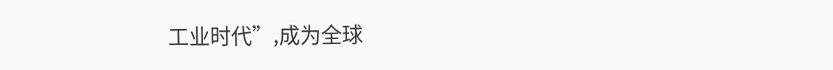工业时代”,成为全球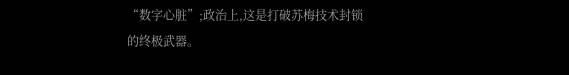“数字心脏”;政治上,这是打破苏梅技术封锁的终极武器。